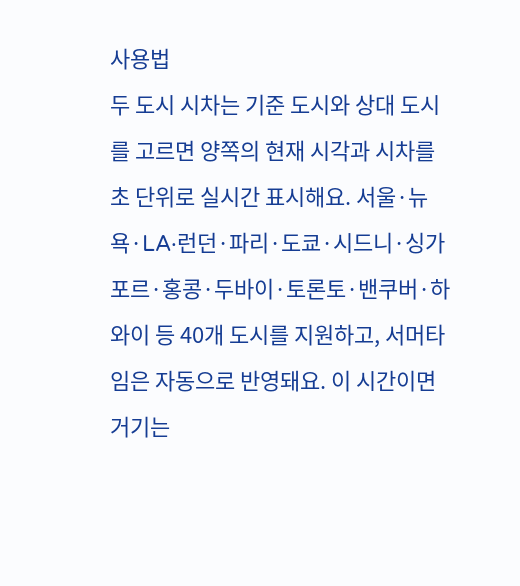사용법
두 도시 시차는 기준 도시와 상대 도시를 고르면 양쪽의 현재 시각과 시차를 초 단위로 실시간 표시해요. 서울·뉴욕·LA·런던·파리·도쿄·시드니·싱가포르·홍콩·두바이·토론토·밴쿠버·하와이 등 40개 도시를 지원하고, 서머타임은 자동으로 반영돼요. 이 시간이면 거기는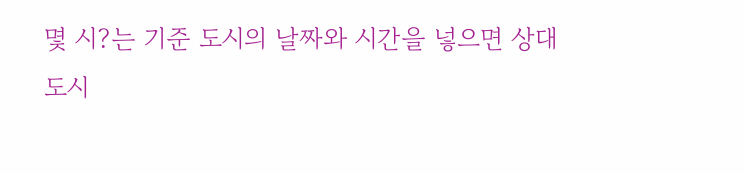몇 시?는 기준 도시의 날짜와 시간을 넣으면 상대 도시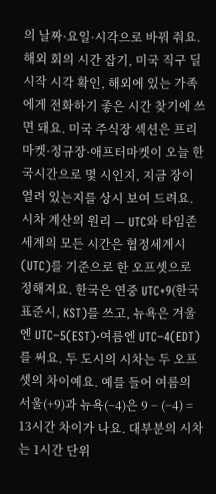의 날짜·요일·시각으로 바꿔 줘요. 해외 회의 시간 잡기, 미국 직구 딜 시작 시각 확인, 해외에 있는 가족에게 전화하기 좋은 시간 찾기에 쓰면 돼요. 미국 주식장 섹션은 프리마켓·정규장·애프터마켓이 오늘 한국시간으로 몇 시인지, 지금 장이 열려 있는지를 상시 보여 드려요.
시차 계산의 원리 — UTC와 타임존
세계의 모든 시간은 협정세계시(UTC)를 기준으로 한 오프셋으로 정해져요. 한국은 연중 UTC+9(한국표준시, KST)를 쓰고, 뉴욕은 겨울엔 UTC−5(EST)·여름엔 UTC−4(EDT)를 써요. 두 도시의 시차는 두 오프셋의 차이예요. 예를 들어 여름의 서울(+9)과 뉴욕(−4)은 9 − (−4) = 13시간 차이가 나요. 대부분의 시차는 1시간 단위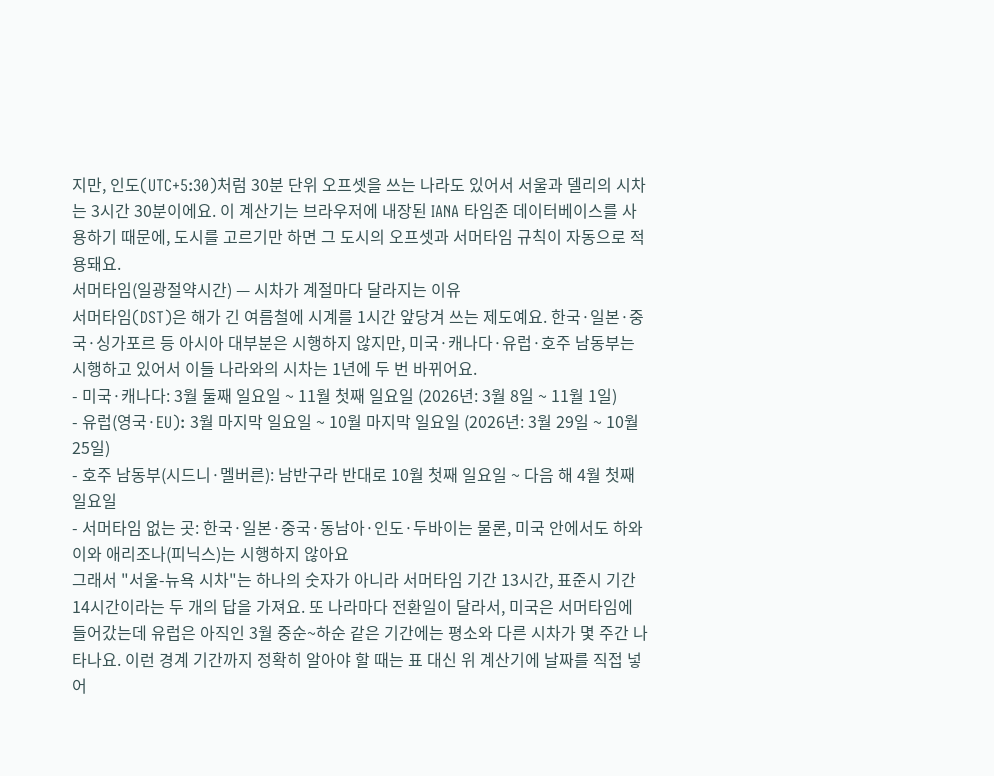지만, 인도(UTC+5:30)처럼 30분 단위 오프셋을 쓰는 나라도 있어서 서울과 델리의 시차는 3시간 30분이에요. 이 계산기는 브라우저에 내장된 IANA 타임존 데이터베이스를 사용하기 때문에, 도시를 고르기만 하면 그 도시의 오프셋과 서머타임 규칙이 자동으로 적용돼요.
서머타임(일광절약시간) — 시차가 계절마다 달라지는 이유
서머타임(DST)은 해가 긴 여름철에 시계를 1시간 앞당겨 쓰는 제도예요. 한국·일본·중국·싱가포르 등 아시아 대부분은 시행하지 않지만, 미국·캐나다·유럽·호주 남동부는 시행하고 있어서 이들 나라와의 시차는 1년에 두 번 바뀌어요.
- 미국·캐나다: 3월 둘째 일요일 ~ 11월 첫째 일요일 (2026년: 3월 8일 ~ 11월 1일)
- 유럽(영국·EU): 3월 마지막 일요일 ~ 10월 마지막 일요일 (2026년: 3월 29일 ~ 10월 25일)
- 호주 남동부(시드니·멜버른): 남반구라 반대로 10월 첫째 일요일 ~ 다음 해 4월 첫째 일요일
- 서머타임 없는 곳: 한국·일본·중국·동남아·인도·두바이는 물론, 미국 안에서도 하와이와 애리조나(피닉스)는 시행하지 않아요
그래서 "서울-뉴욕 시차"는 하나의 숫자가 아니라 서머타임 기간 13시간, 표준시 기간 14시간이라는 두 개의 답을 가져요. 또 나라마다 전환일이 달라서, 미국은 서머타임에 들어갔는데 유럽은 아직인 3월 중순~하순 같은 기간에는 평소와 다른 시차가 몇 주간 나타나요. 이런 경계 기간까지 정확히 알아야 할 때는 표 대신 위 계산기에 날짜를 직접 넣어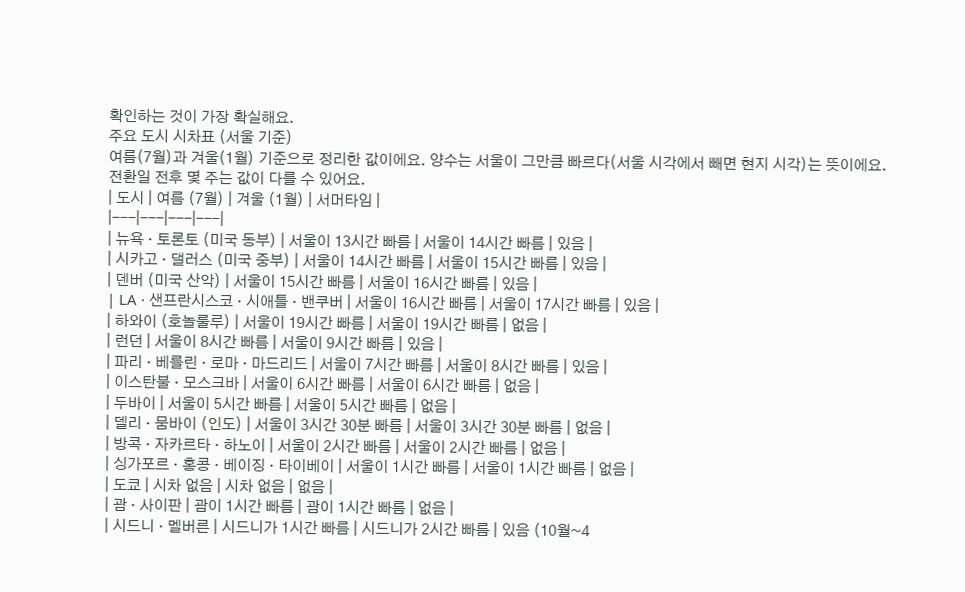확인하는 것이 가장 확실해요.
주요 도시 시차표 (서울 기준)
여름(7월)과 겨울(1월) 기준으로 정리한 값이에요. 양수는 서울이 그만큼 빠르다(서울 시각에서 빼면 현지 시각)는 뜻이에요. 전환일 전후 몇 주는 값이 다를 수 있어요.
| 도시 | 여름 (7월) | 겨울 (1월) | 서머타임 |
|---|---|---|---|
| 뉴욕 · 토론토 (미국 동부) | 서울이 13시간 빠름 | 서울이 14시간 빠름 | 있음 |
| 시카고 · 댈러스 (미국 중부) | 서울이 14시간 빠름 | 서울이 15시간 빠름 | 있음 |
| 덴버 (미국 산악) | 서울이 15시간 빠름 | 서울이 16시간 빠름 | 있음 |
| LA · 샌프란시스코 · 시애틀 · 밴쿠버 | 서울이 16시간 빠름 | 서울이 17시간 빠름 | 있음 |
| 하와이 (호놀룰루) | 서울이 19시간 빠름 | 서울이 19시간 빠름 | 없음 |
| 런던 | 서울이 8시간 빠름 | 서울이 9시간 빠름 | 있음 |
| 파리 · 베를린 · 로마 · 마드리드 | 서울이 7시간 빠름 | 서울이 8시간 빠름 | 있음 |
| 이스탄불 · 모스크바 | 서울이 6시간 빠름 | 서울이 6시간 빠름 | 없음 |
| 두바이 | 서울이 5시간 빠름 | 서울이 5시간 빠름 | 없음 |
| 델리 · 뭄바이 (인도) | 서울이 3시간 30분 빠름 | 서울이 3시간 30분 빠름 | 없음 |
| 방콕 · 자카르타 · 하노이 | 서울이 2시간 빠름 | 서울이 2시간 빠름 | 없음 |
| 싱가포르 · 홍콩 · 베이징 · 타이베이 | 서울이 1시간 빠름 | 서울이 1시간 빠름 | 없음 |
| 도쿄 | 시차 없음 | 시차 없음 | 없음 |
| 괌 · 사이판 | 괌이 1시간 빠름 | 괌이 1시간 빠름 | 없음 |
| 시드니 · 멜버른 | 시드니가 1시간 빠름 | 시드니가 2시간 빠름 | 있음 (10월~4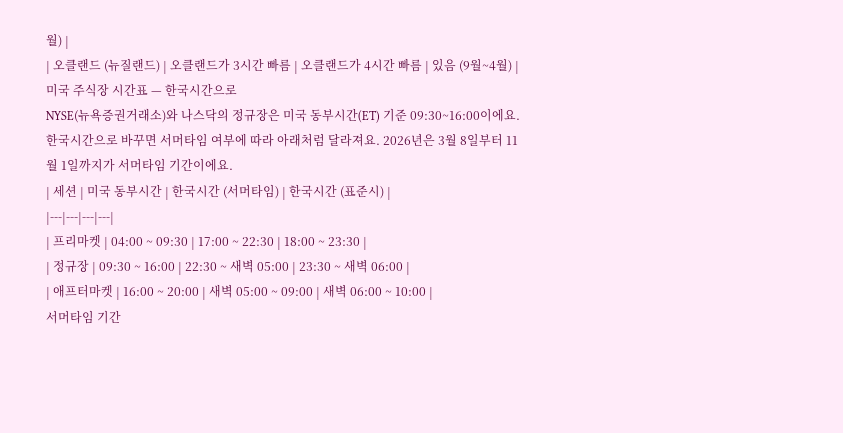월) |
| 오클랜드 (뉴질랜드) | 오클랜드가 3시간 빠름 | 오클랜드가 4시간 빠름 | 있음 (9월~4월) |
미국 주식장 시간표 — 한국시간으로
NYSE(뉴욕증권거래소)와 나스닥의 정규장은 미국 동부시간(ET) 기준 09:30~16:00이에요. 한국시간으로 바꾸면 서머타임 여부에 따라 아래처럼 달라져요. 2026년은 3월 8일부터 11월 1일까지가 서머타임 기간이에요.
| 세션 | 미국 동부시간 | 한국시간 (서머타임) | 한국시간 (표준시) |
|---|---|---|---|
| 프리마켓 | 04:00 ~ 09:30 | 17:00 ~ 22:30 | 18:00 ~ 23:30 |
| 정규장 | 09:30 ~ 16:00 | 22:30 ~ 새벽 05:00 | 23:30 ~ 새벽 06:00 |
| 애프터마켓 | 16:00 ~ 20:00 | 새벽 05:00 ~ 09:00 | 새벽 06:00 ~ 10:00 |
서머타임 기간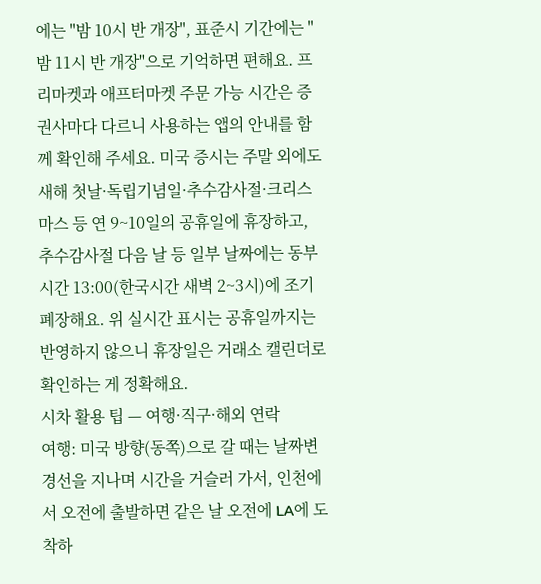에는 "밤 10시 반 개장", 표준시 기간에는 "밤 11시 반 개장"으로 기억하면 편해요. 프리마켓과 애프터마켓 주문 가능 시간은 증권사마다 다르니 사용하는 앱의 안내를 함께 확인해 주세요. 미국 증시는 주말 외에도 새해 첫날·독립기념일·추수감사절·크리스마스 등 연 9~10일의 공휴일에 휴장하고, 추수감사절 다음 날 등 일부 날짜에는 동부시간 13:00(한국시간 새벽 2~3시)에 조기 폐장해요. 위 실시간 표시는 공휴일까지는 반영하지 않으니 휴장일은 거래소 캘린더로 확인하는 게 정확해요.
시차 활용 팁 — 여행·직구·해외 연락
여행: 미국 방향(동쪽)으로 갈 때는 날짜변경선을 지나며 시간을 거슬러 가서, 인천에서 오전에 출발하면 같은 날 오전에 LA에 도착하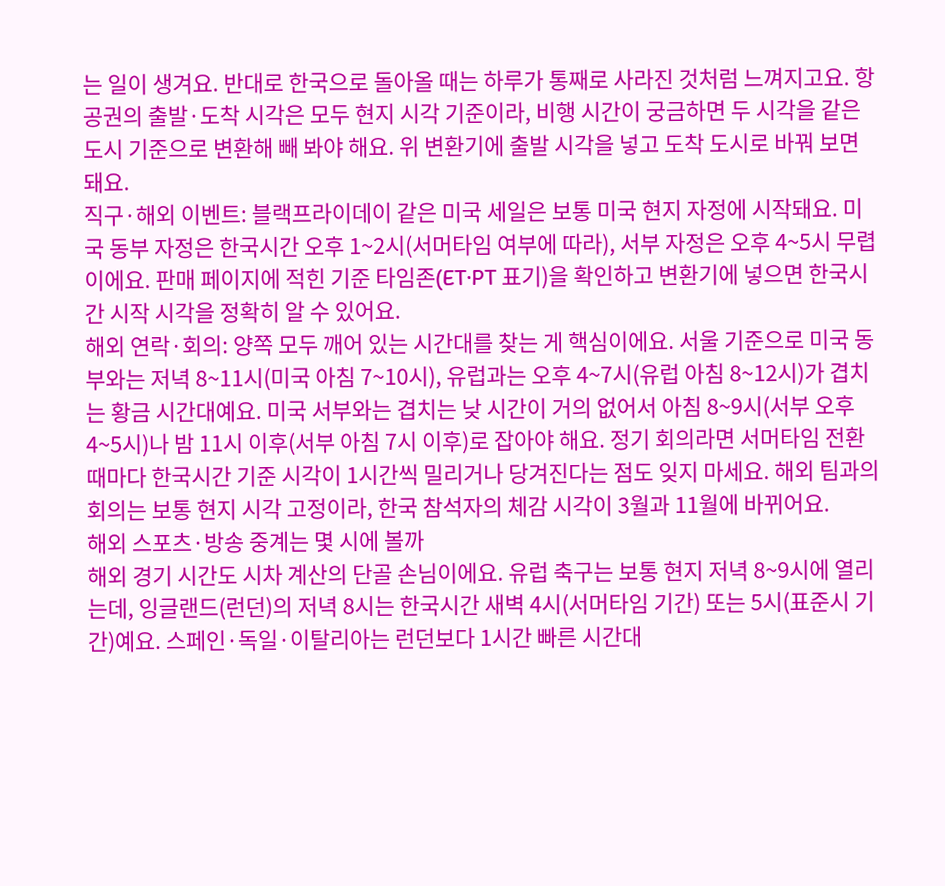는 일이 생겨요. 반대로 한국으로 돌아올 때는 하루가 통째로 사라진 것처럼 느껴지고요. 항공권의 출발·도착 시각은 모두 현지 시각 기준이라, 비행 시간이 궁금하면 두 시각을 같은 도시 기준으로 변환해 빼 봐야 해요. 위 변환기에 출발 시각을 넣고 도착 도시로 바꿔 보면 돼요.
직구·해외 이벤트: 블랙프라이데이 같은 미국 세일은 보통 미국 현지 자정에 시작돼요. 미국 동부 자정은 한국시간 오후 1~2시(서머타임 여부에 따라), 서부 자정은 오후 4~5시 무렵이에요. 판매 페이지에 적힌 기준 타임존(ET·PT 표기)을 확인하고 변환기에 넣으면 한국시간 시작 시각을 정확히 알 수 있어요.
해외 연락·회의: 양쪽 모두 깨어 있는 시간대를 찾는 게 핵심이에요. 서울 기준으로 미국 동부와는 저녁 8~11시(미국 아침 7~10시), 유럽과는 오후 4~7시(유럽 아침 8~12시)가 겹치는 황금 시간대예요. 미국 서부와는 겹치는 낮 시간이 거의 없어서 아침 8~9시(서부 오후 4~5시)나 밤 11시 이후(서부 아침 7시 이후)로 잡아야 해요. 정기 회의라면 서머타임 전환 때마다 한국시간 기준 시각이 1시간씩 밀리거나 당겨진다는 점도 잊지 마세요. 해외 팀과의 회의는 보통 현지 시각 고정이라, 한국 참석자의 체감 시각이 3월과 11월에 바뀌어요.
해외 스포츠·방송 중계는 몇 시에 볼까
해외 경기 시간도 시차 계산의 단골 손님이에요. 유럽 축구는 보통 현지 저녁 8~9시에 열리는데, 잉글랜드(런던)의 저녁 8시는 한국시간 새벽 4시(서머타임 기간) 또는 5시(표준시 기간)예요. 스페인·독일·이탈리아는 런던보다 1시간 빠른 시간대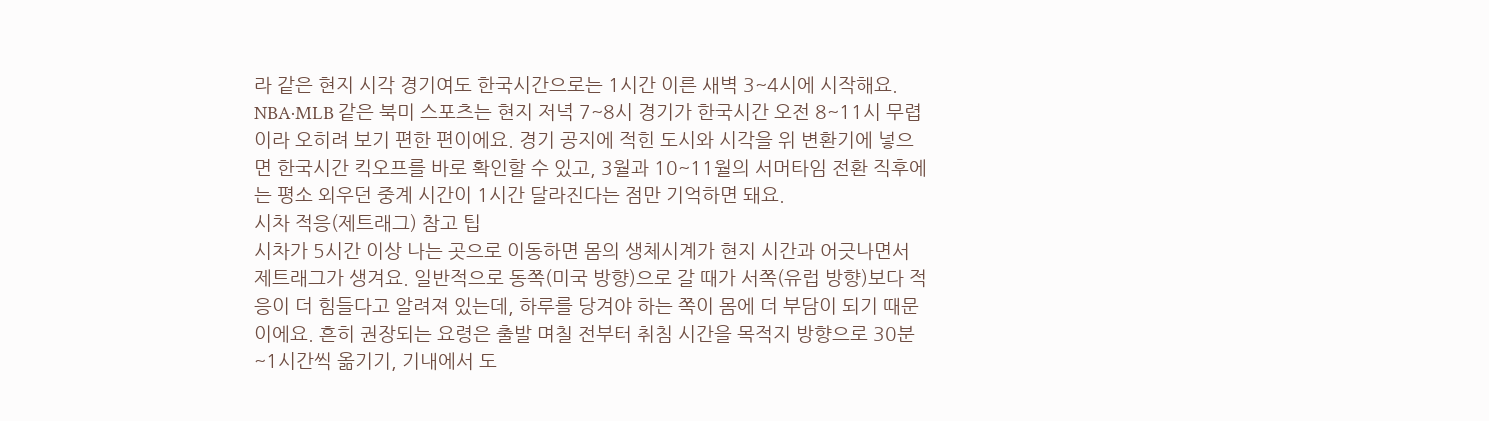라 같은 현지 시각 경기여도 한국시간으로는 1시간 이른 새벽 3~4시에 시작해요. NBA·MLB 같은 북미 스포츠는 현지 저녁 7~8시 경기가 한국시간 오전 8~11시 무렵이라 오히려 보기 편한 편이에요. 경기 공지에 적힌 도시와 시각을 위 변환기에 넣으면 한국시간 킥오프를 바로 확인할 수 있고, 3월과 10~11월의 서머타임 전환 직후에는 평소 외우던 중계 시간이 1시간 달라진다는 점만 기억하면 돼요.
시차 적응(제트래그) 참고 팁
시차가 5시간 이상 나는 곳으로 이동하면 몸의 생체시계가 현지 시간과 어긋나면서 제트래그가 생겨요. 일반적으로 동쪽(미국 방향)으로 갈 때가 서쪽(유럽 방향)보다 적응이 더 힘들다고 알려져 있는데, 하루를 당겨야 하는 쪽이 몸에 더 부담이 되기 때문이에요. 흔히 권장되는 요령은 출발 며칠 전부터 취침 시간을 목적지 방향으로 30분~1시간씩 옮기기, 기내에서 도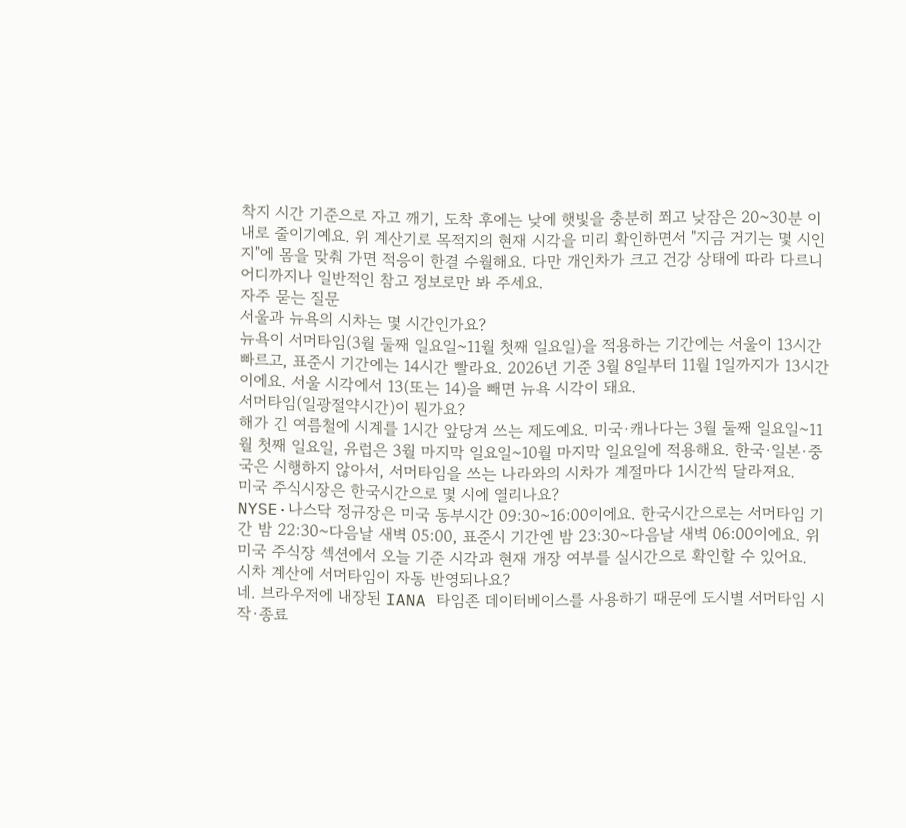착지 시간 기준으로 자고 깨기, 도착 후에는 낮에 햇빛을 충분히 쬐고 낮잠은 20~30분 이내로 줄이기예요. 위 계산기로 목적지의 현재 시각을 미리 확인하면서 "지금 거기는 몇 시인지"에 몸을 맞춰 가면 적응이 한결 수월해요. 다만 개인차가 크고 건강 상태에 따라 다르니 어디까지나 일반적인 참고 정보로만 봐 주세요.
자주 묻는 질문
서울과 뉴욕의 시차는 몇 시간인가요?
뉴욕이 서머타임(3월 둘째 일요일~11월 첫째 일요일)을 적용하는 기간에는 서울이 13시간 빠르고, 표준시 기간에는 14시간 빨라요. 2026년 기준 3월 8일부터 11월 1일까지가 13시간이에요. 서울 시각에서 13(또는 14)을 빼면 뉴욕 시각이 돼요.
서머타임(일광절약시간)이 뭔가요?
해가 긴 여름철에 시계를 1시간 앞당겨 쓰는 제도예요. 미국·캐나다는 3월 둘째 일요일~11월 첫째 일요일, 유럽은 3월 마지막 일요일~10월 마지막 일요일에 적용해요. 한국·일본·중국은 시행하지 않아서, 서머타임을 쓰는 나라와의 시차가 계절마다 1시간씩 달라져요.
미국 주식시장은 한국시간으로 몇 시에 열리나요?
NYSE·나스닥 정규장은 미국 동부시간 09:30~16:00이에요. 한국시간으로는 서머타임 기간 밤 22:30~다음날 새벽 05:00, 표준시 기간엔 밤 23:30~다음날 새벽 06:00이에요. 위 미국 주식장 섹션에서 오늘 기준 시각과 현재 개장 여부를 실시간으로 확인할 수 있어요.
시차 계산에 서머타임이 자동 반영되나요?
네. 브라우저에 내장된 IANA 타임존 데이터베이스를 사용하기 때문에 도시별 서머타임 시작·종료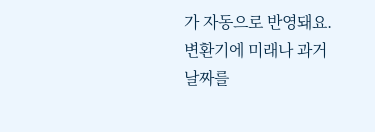가 자동으로 반영돼요. 변환기에 미래나 과거 날짜를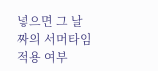넣으면 그 날짜의 서머타임 적용 여부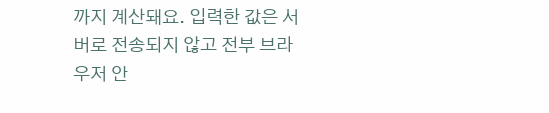까지 계산돼요. 입력한 값은 서버로 전송되지 않고 전부 브라우저 안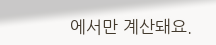에서만 계산돼요.